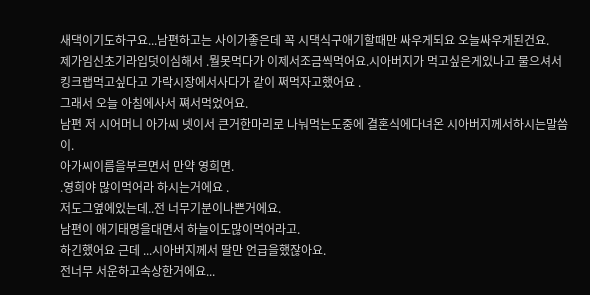새댁이기도하구요...남편하고는 사이가좋은데 꼭 시댁식구애기할때만 싸우게되요 오늘싸우게된건요.
제가임신초기라입덧이심해서 .뭘못먹다가 이제서조금씩먹어요.시아버지가 먹고싶은게있나고 물으셔서 킹크랩먹고싶다고 가락시장에서사다가 같이 쩌먹자고했어요 .
그래서 오늘 아침에사서 쪄서먹었어요.
남편 저 시어머니 아가씨 넷이서 큰거한마리로 나눠먹는도중에 결혼식에다녀온 시아버지께서하시는말씀이.
아가씨이름을부르면서 만약 영희면.
.영희야 많이먹어라 하시는거에요 .
저도그옆에있는데..전 너무기분이나쁜거에요.
남편이 애기태명을대면서 하늘이도많이먹어라고.
하긴했어요 근데 ...시아버지께서 딸만 언급을했잖아요.
전너무 서운하고속상한거에요...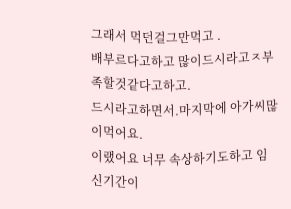그래서 먹던걸그만먹고 .
배부르다고하고 많이드시라고ㅈ부족할것같다고하고.
드시라고하면서.마지막에 아가씨많이먹어요.
이랬어요 너무 속상하기도하고 임신기간이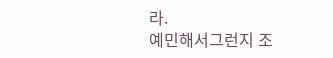라.
예민해서그런지 조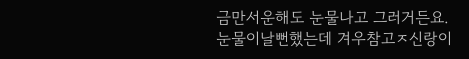금만서운해도 눈물나고 그러거든요.
눈물이날뻔했는데 겨우참고ㅈ신랑이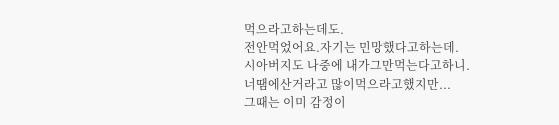먹으라고하는데도.
전안먹었어요.자기는 민망했다고하는데.
시아버지도 나중에 내가그만먹는다고하니.
너땜에산거라고 많이먹으라고했지만...
그때는 이미 감정이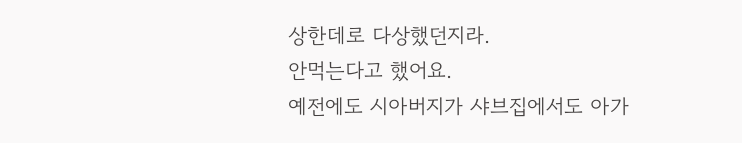상한데로 다상했던지라.
안먹는다고 했어요.
예전에도 시아버지가 샤브집에서도 아가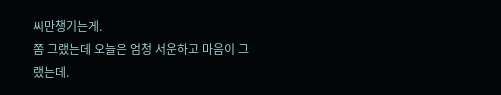씨만챙기는게.
쫌 그랬는데 오늘은 엄청 서운하고 마음이 그랬는데.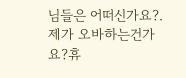님들은 어떠신가요?.
제가 오바하는건가요?휴